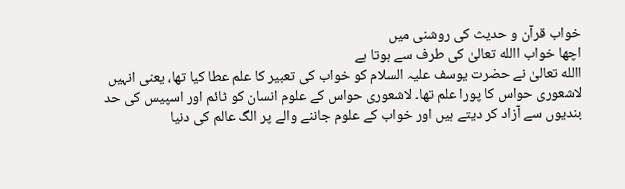خواب قرآن و حدیث کی روشنی میں
اچھا خواب االله تعالیٰ کی طرف سے ہوتا ہے
االله تعالیٰ نے حضرت یوسف علیہ السلام کو خواب کی تعبیر کا علم عطا کیا تھا، یعنی انہیں لاشعوری حواس کا پورا علم تھا۔ لاشعوری حواس کے علوم انسان کو ٹائم اور اسپیس کی حد بندیوں سے آزاد کر دیتے ہیں اور خواب کے علوم جاننے والے پر الگ عالم کی دنیا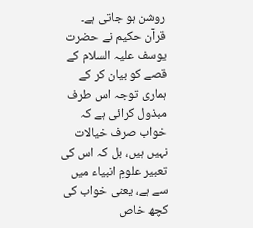روشن ہو جاتی ہے۔
قرآن حکیم نے حضرت یوسف علیہ السلام کے قصے کو بیان کر کے ہماری توجہ اس طرف مبذول کرائی ہے کہ خواب صرف خیالات نہیں ہیں، بل کہ اس کی تعبیر علومِ انبیاء میں سے ہے، یعنی خواب کی کچھ خاص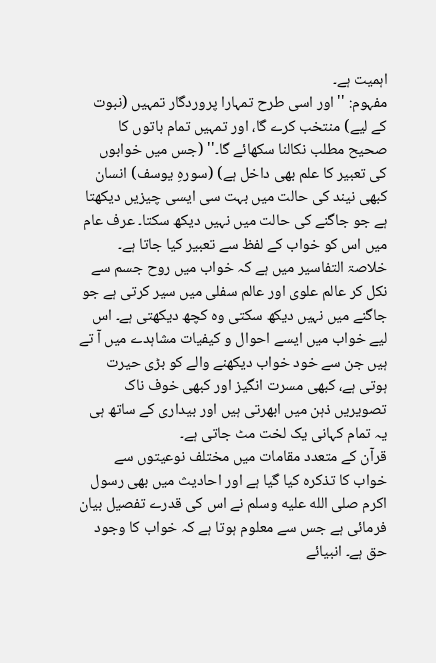اہمیت ہے۔
مفہوم: ''اور اسی طرح تمہارا پروردگار تمہیں (نبوت کے لیے) منتخب کرے گا، اور تمہیں تمام باتوں کا صحیح مطلب نکالنا سکھائے گا۔'' (جس میں خوابوں کی تعبیر کا علم بھی داخل ہے) (سورہِ یوسف) انسان کبھی نیند کی حالت میں بہت سی ایسی چیزیں دیکھتا ہے جو جاگنے کی حالت میں نہیں دیکھ سکتا۔ عرف عام میں اس کو خواب کے لفظ سے تعبیر کیا جاتا ہے۔
خلاصۃ التفاسیر میں ہے کہ خواب میں روح جسم سے نکل کر عالم علوی اور عالم سفلی میں سیر کرتی ہے جو جاگنے میں نہیں دیکھ سکتی وہ کچھ دیکھتی ہے۔ اس لیے خواب میں ایسے احوال و کیفیات مشاہدے میں آ تے ہیں جن سے خود خواب دیکھنے والے کو بڑی حیرت ہوتی ہے، کبھی مسرت انگیز اور کبھی خوف ناک تصویریں ذہن میں ابھرتی ہیں اور بیداری کے ساتھ ہی یہ تمام کہانی یک لخت مٹ جاتی ہے۔
قرآن کے متعدد مقامات میں مختلف نوعیتوں سے خواب کا تذکرہ کیا گیا ہے اور احادیث میں بھی رسول اکرم صلى الله عليه وسلم نے اس کی قدرے تفصیل بیان فرمائی ہے جس سے معلوم ہوتا ہے کہ خواب کا وجود حق ہے۔ انبیائے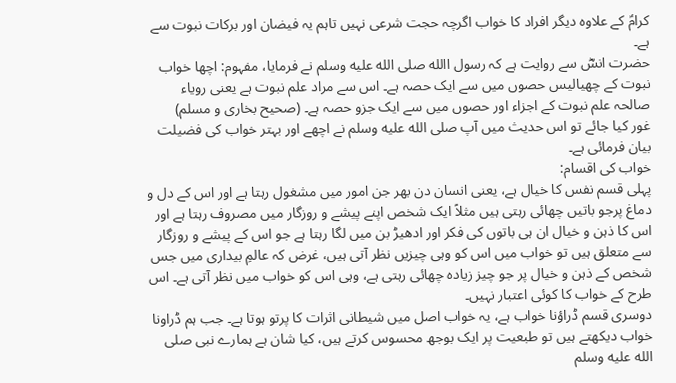کرامؑ کے علاوہ دیگر افراد کا خواب اگرچہ حجت شرعی نہیں تاہم یہ فیضان اور برکات نبوت سے ہے۔
حضرت انسؓ سے روایت ہے کہ رسول االله صلى الله عليه وسلم نے فرمایا، مفہوم: اچھا خواب نبوت کے چھیالیس حصوں میں سے ایک حصہ ہے۔ اس سے مراد علم نبوت ہے یعنی رویاء صالحہ علم نبوت کے اجزاء اور حصوں میں سے ایک جزو حصہ ہے۔ (صحیح بخاری و مسلم)
غور کیا جائے تو اس حدیث میں آپ صلى الله عليه وسلم نے اچھے اور بہتر خواب کی فضیلت بیان فرمائی ہے۔
خواب کی اقسام:
پہلی قسم نفس کا خیال ہے، یعنی انسان دن بھر جن امور میں مشغول رہتا ہے اور اس کے دل و دماغ پرجو باتیں چھائی رہتی ہیں مثلاً ایک شخص اپنے پیشے و روزگار میں مصروف رہتا ہے اور اس کا ذہن و خیال ان ہی باتوں کی فکر اور ادھیڑ بن میں لگا رہتا ہے جو اس کے پیشے و روزگار سے متعلق ہیں تو خواب میں اس کو وہی چیزیں نظر آتی ہیں، غرض کہ عالمِ بیداری میں جس شخص کے ذہن و خیال پر جو چیز زیادہ چھائی رہتی ہے، وہی اس کو خواب میں نظر آتی ہے۔ اس طرح کے خواب کا کوئی اعتبار نہیں۔
دوسری قسم ڈراؤنا خواب ہے، یہ خواب اصل میں شیطانی اثرات کا پرتو ہوتا ہے۔ جب ہم ڈراونا خواب دیکھتے ہیں تو طبعیت پر ایک بوجھ محسوس کرتے ہیں، کیا شان ہے ہمارے نبی صلى الله عليه وسلم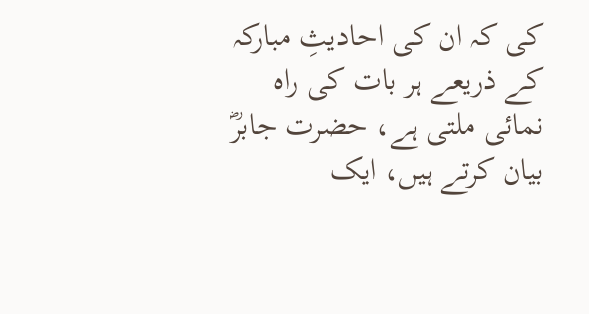کی کہ ان کی احادیثِ مبارکہ کے ذریعے ہر بات کی راہ نمائی ملتی ہے، حضرت جابرؓ بیان کرتے ہیں، ایک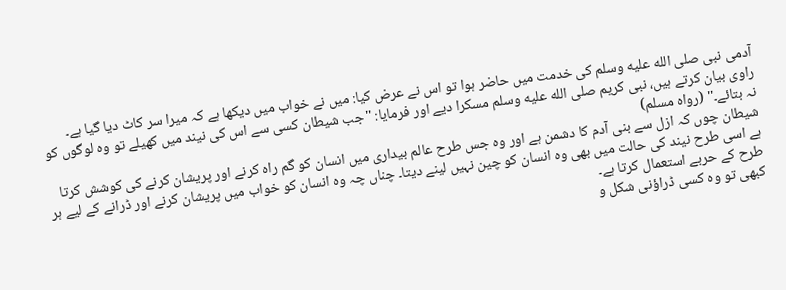آدمی نبی صلى الله عليه وسلم کی خدمت میں حاضر ہوا تو اس نے عرض کیا: میں نے خواب میں دیکھا ہے کہ میرا سر کاٹ دیا گیا ہے۔ راوی بیان کرتے ہیں، نبی کریم صلى الله عليه وسلم مسکرا دیے اور فرمایا: ''جب شیطان کسی سے اس کی نیند میں کھیلے تو وہ لوگوں کو نہ بتائے۔'' (رواہ مسلم)
شیطان چوں کہ ازل سے بنی آدم کا دشمن ہے اور وہ جس طرح عالم بیداری میں انسان کو گم راہ کرنے اور پریشان کرنے کی کوشش کرتا ہے اسی طرح نیند کی حالت میں بھی وہ انسان کو چین نہیں لینے دیتا۔ چناں چہ وہ انسان کو خواب میں پریشان کرنے اور ڈرانے کے لیے ہر طرح کے حربے استعمال کرتا ہے۔
کبھی تو وہ کسی ڈراؤنی شکل و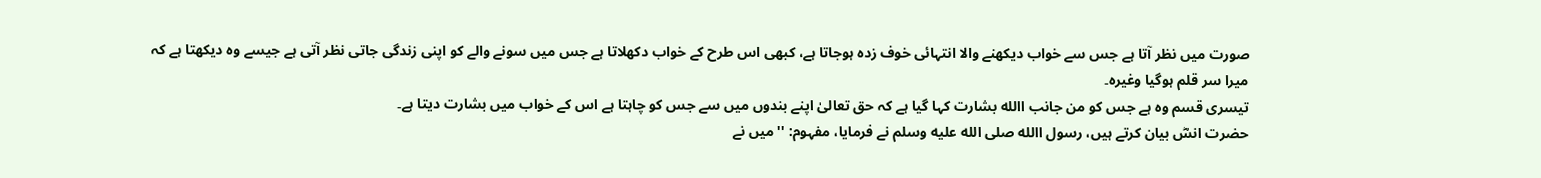صورت میں نظر آتا ہے جس سے خواب دیکھنے والا انتہائی خوف زدہ ہوجاتا ہے، کبھی اس طرح کے خواب دکھلاتا ہے جس میں سونے والے کو اپنی زندگی جاتی نظر آتی ہے جیسے وہ دیکھتا ہے کہ میرا سر قلم ہوگیا وغیرہ۔
تیسری قسم وہ ہے جس کو من جانب االله بشارت کہا گیا ہے کہ حق تعالیٰ اپنے بندوں میں سے جس کو چاہتا ہے اس کے خواب میں بشارت دیتا ہے۔
حضرت انسؓ بیان کرتے ہیں، رسول االله صلى الله عليه وسلم نے فرمایا، مفہوم: ''میں نے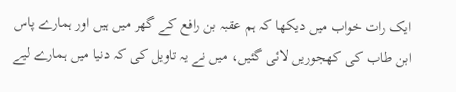ایک رات خواب میں دیکھا کہ ہم عقبہ بن رافع کے گھر میں ہیں اور ہمارے پاس ابن طاب کی کھجوریں لائی گئیں، میں نے یہ تاویل کی کہ دنیا میں ہمارے لیے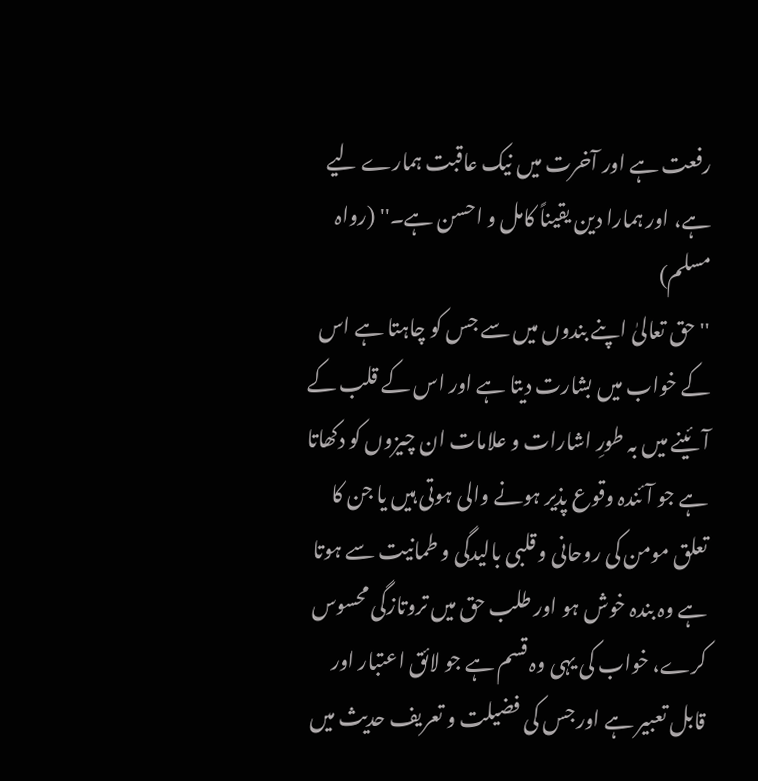رفعت ہے اور آخرت میں نیک عاقبت ہمارے لیے ہے، اور ہمارا دین یقیناً کامل و احسن ہے۔'' (رواہ مسلم)
''حق تعالیٰ اپنے بندوں میں سے جس کو چاہتا ہے اس کے خواب میں بشارت دیتا ہے اور اس کے قلب کے آئینے میں بہ طورِ اشارات و علامات ان چیزوں کو دکھاتا ہے جو آئندہ وقوع پذیر ہونے والی ہوتی ہیں یا جن کا تعلق مومن کی روحانی و قلبی بالیدگی و طمانیت سے ہوتا ہے وہ بندہ خوش ہو اور طلب حق میں تروتازگی محسوس کرے، خواب کی یہی وہ قسم ہے جو لائق اعتبار اور قابل تعبیر ہے اور جس کی فضیلت و تعریف حدیث میں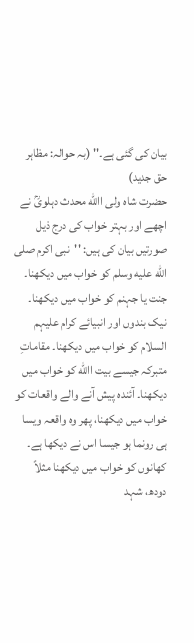بیان کی گئی ہے۔'' (بہ حوالہ: مظاہر حق جدید)
حضرت شاہ ولی االله محدث دہلویؒ نے اچھے اور بہتر خواب کی درج ذیل صورتیں بیان کی ہیں: ''نبی اکرم صلى الله عليه وسلم کو خواب میں دیکھنا۔ جنت یا جہنم کو خواب میں دیکھنا۔ نیک بندوں اور انبیائے کرام علیہم السلام کو خواب میں دیکھنا۔ مقاماتِ متبرکہ جیسے بیت االله کو خواب میں دیکھنا۔ آئندہ پیش آنے والے واقعات کو خواب میں دیکھنا، پھر وہ واقعہ ویسا ہی رونما ہو جیسا اس نے دیکھا ہے۔ کھانوں کو خواب میں دیکھنا مثلاً دودھ، شہد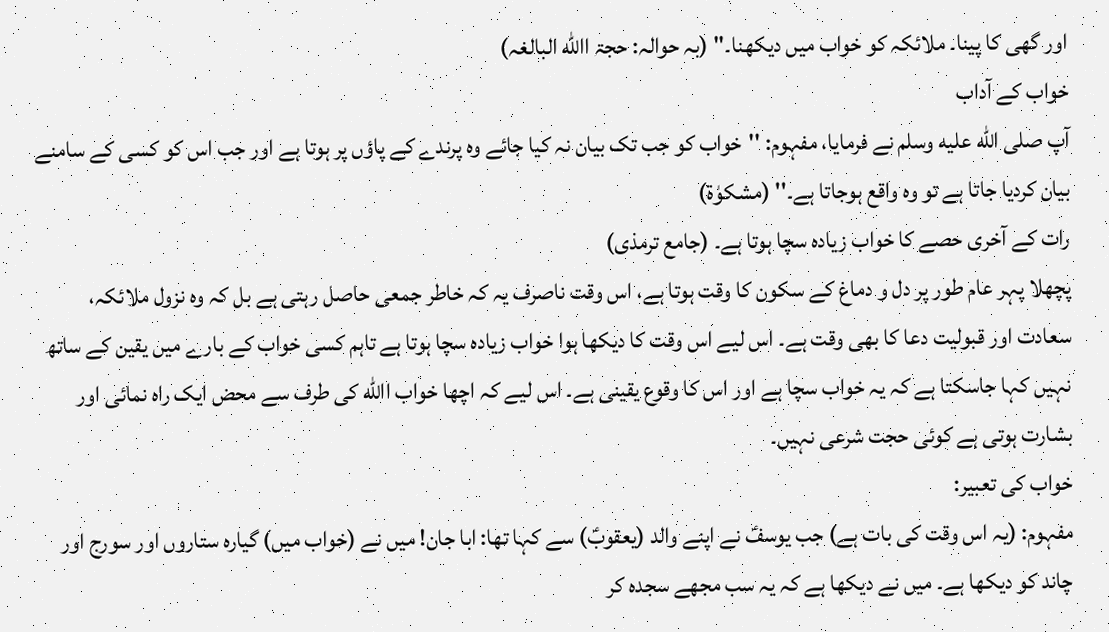اور گھی کا پینا۔ ملائکہ کو خواب میں دیکھنا۔'' (بہ حوالہ: حجۃ االله البالغہ)
خواب کے آداب
آپ صلى الله عليه وسلم نے فرمایا، مفہوم: ''خواب کو جب تک بیان نہ کیا جائے وہ پرندے کے پاؤں پر ہوتا ہے اور جب اس کو کسی کے سامنے بیان کردیا جاتا ہے تو وہ واقع ہوجاتا ہے۔'' (مشکوٰۃ)
رات کے آخری حصے کا خواب زیادہ سچا ہوتا ہے۔ (جامع ترمذی)
پچھلا پہر عام طور پر دل و دماغ کے سکون کا وقت ہوتا ہے، اس وقت ناصرف یہ کہ خاطر جمعی حاصل رہتی ہے بل کہ وہ نزول ملائکہ، سعادت اور قبولیت دعا کا بھی وقت ہے۔ اس لیے اس وقت کا دیکھا ہوا خواب زیادہ سچا ہوتا ہے تاہم کسی خواب کے بارے میں یقین کے ساتھ نہیں کہا جاسکتا ہے کہ یہ خواب سچا ہے اور اس کا وقوع یقینی ہے۔ اس لیے کہ اچھا خواب االله کی طرف سے محض ایک راہ نمائی اور بشارت ہوتی ہے کوئی حجت شرعی نہیں۔
خواب کی تعبیر:
مفہوم: (یہ اس وقت کی بات ہے) جب یوسفؑ نے اپنے والد (یعقوبؑ) سے کہا تھا: ابا جان! میں نے (خواب میں) گیارہ ستاروں اور سورج اور چاند کو دیکھا ہے۔ میں نے دیکھا ہے کہ یہ سب مجھے سجدہ کر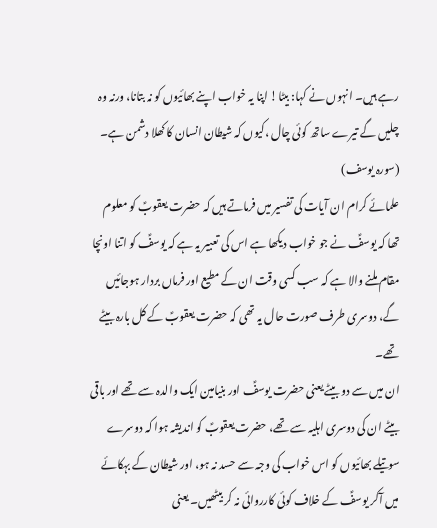رہے ہیں۔ انہوں نے کہا: بیٹا! اپنا یہ خواب اپنے بھائیوں کو نہ بتانا، ورنہ وہ چلیں گے تیرے ساتھ کوئی چال ،کیوں کہ شیطان انسان کا کھلا دشمن ہے۔ (سورہ یوسف)
علمائے کرام ان آیات کی تفسیر میں فرماتے ہیں کہ حضرت یعقوبؑ کو معلوم تھا کہ یوسفؑ نے جو خواب دیکھا ہے اس کی تعبیر یہ ہے کہ یوسفؑ کو اتنا اونچا مقام ملنے والا ہے کہ سب کسی وقت ان کے مطیع اور فرماں بردار ہوجائیں گے، دوسری طرف صورت حال یہ تھی کہ حضرت یعقوبؑ کے کل بارہ بیٹے تھے۔
ان میں سے دو بیٹے یعنی حضرت یوسفؑ اور بنیامین ایک والدہ سے تھے اور باقی بیٹے ان کی دوسری اہلیہ سے تھے، حضرت یعقوبؑ کو اندیشہ ہوا کہ دوسرے سوتیلے بھائیوں کو اس خواب کی وجہ سے حسد نہ ہو، اور شیطان کے بہکائے میں آکر یوسفؑ کے خلاف کوئی کارروائی نہ کر بیٹھیں۔ یعنی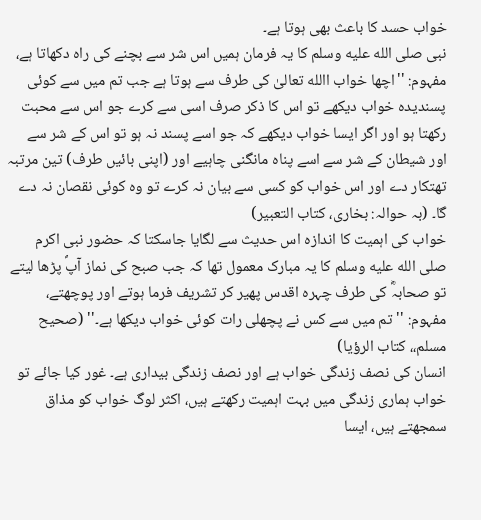خواب حسد کا باعث بھی ہوتا ہے۔
نبی صلى الله عليه وسلم کا یہ فرمان ہمیں اس شر سے بچنے کی راہ دکھاتا ہے، مفہوم: ''اچھا خواب االله تعالیٰ کی طرف سے ہوتا ہے جب تم میں سے کوئی پسندیدہ خواب دیکھے تو اس کا ذکر صرف اسی سے کرے جو اس سے محبت رکھتا ہو اور اگر ایسا خواب دیکھے کہ جو اسے پسند نہ ہو تو اس کے شر سے اور شیطان کے شر سے اسے پناہ مانگنی چاہیے اور (اپنی بائیں طرف) تین مرتبہ تھتکار دے اور اس خواب کو کسی سے بیان نہ کرے تو وہ کوئی نقصان نہ دے گا۔ (بہ حوالہ: بخاری، کتاب التعبیر)
خواب کی اہمیت کا اندازہ اس حدیث سے لگایا جاسکتا کہ حضور نبی اکرم صلى الله عليه وسلم کا یہ مبارک معمول تھا کہ جب صبح کی نماز آپؐ پڑھا لیتے تو صحابہؓ کی طرف چہرہ اقدس پھیر کر تشریف فرما ہوتے اور پوچھتے، مفہوم: ''تم میں سے کس نے پچھلی رات کوئی خواب دیکھا ہے۔'' (صحیح مسلم،، کتاب الرؤیا)
انسان کی نصف زندگی خواب ہے اور نصف زندگی بیداری ہے۔ غور کیا جائے تو خواب ہماری زندگی میں بہت اہمیت رکھتے ہیں، اکثر لوگ خواب کو مذاق سمجھتے ہیں، ایسا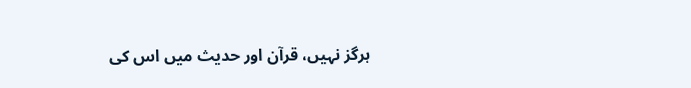ہرگز نہیں، قرآن اور حدیث میں اس کی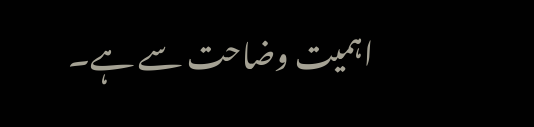اہمیت وضاحت سے ہے۔